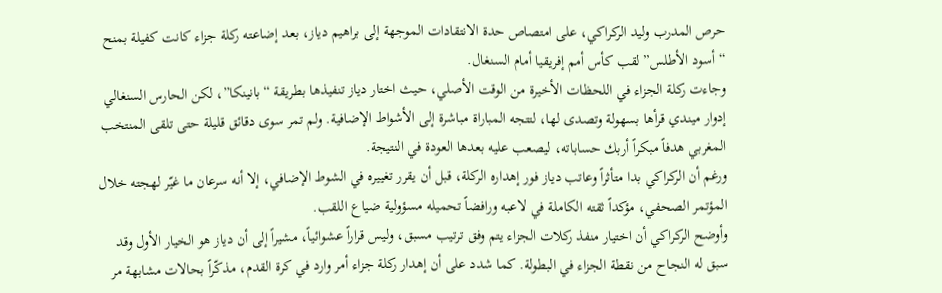حرص المدرب وليد الركراكي، على امتصاص حدة الانتقادات الموجهة إلى براهيم دياز، بعد إضاعته ركلة جزاء كانت كفيلة بمنح “أسود الأطلس” لقب كأس أمم إفريقيا أمام السنغال.
وجاءت ركلة الجزاء في اللحظات الأخيرة من الوقت الأصلي، حيث اختار دياز تنفيذها بطريقة “بانينكا”، لكن الحارس السنغالي إدوار ميندي قرأها بسهولة وتصدى لها، لتتجه المباراة مباشرة إلى الأشواط الإضافية. ولم تمر سوى دقائق قليلة حتى تلقى المنتخب المغربي هدفاً مبكراً أربك حساباته، ليصعب عليه بعدها العودة في النتيجة.
ورغم أن الركراكي بدا متأثراً وعاتب دياز فور إهداره الركلة، قبل أن يقرر تغييره في الشوط الإضافي، إلا أنه سرعان ما غيّر لهجته خلال المؤتمر الصحفي، مؤكداً ثقته الكاملة في لاعبه ورافضاً تحميله مسؤولية ضياع اللقب.
وأوضح الركراكي أن اختيار منفذ ركلات الجزاء يتم وفق ترتيب مسبق، وليس قراراً عشوائياً، مشيراً إلى أن دياز هو الخيار الأول وقد سبق له النجاح من نقطة الجزاء في البطولة. كما شدد على أن إهدار ركلة جزاء أمر وارد في كرة القدم، مذكّراً بحالات مشابهة مر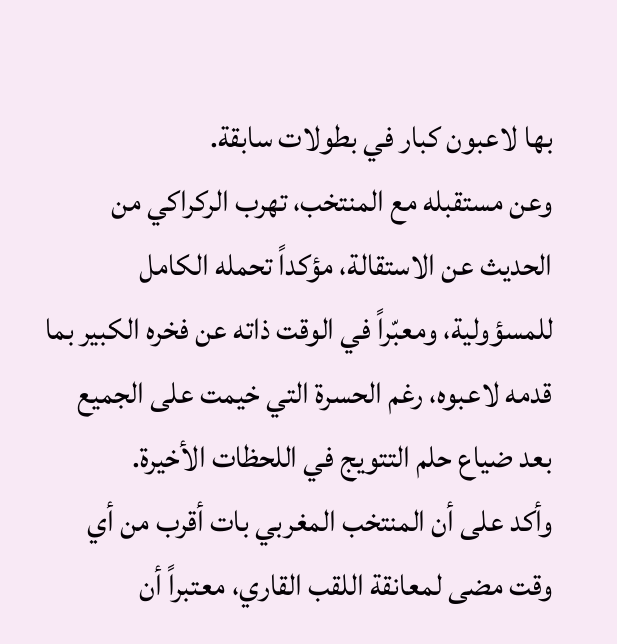بها لاعبون كبار في بطولات سابقة.
وعن مستقبله مع المنتخب، تهرب الركراكي من الحديث عن الاستقالة، مؤكداً تحمله الكامل للمسؤولية، ومعبّراً في الوقت ذاته عن فخره الكبير بما قدمه لاعبوه، رغم الحسرة التي خيمت على الجميع بعد ضياع حلم التتويج في اللحظات الأخيرة.
وأكد على أن المنتخب المغربي بات أقرب من أي وقت مضى لمعانقة اللقب القاري، معتبراً أن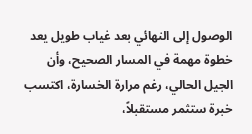الوصول إلى النهائي بعد غياب طويل يعد خطوة مهمة في المسار الصحيح، وأن الجيل الحالي، رغم مرارة الخسارة، اكتسب خبرة ستثمر مستقبلاً،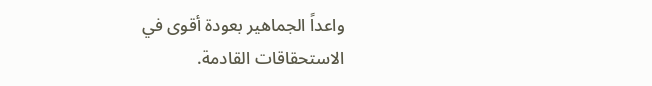واعداً الجماهير بعودة أقوى في الاستحقاقات القادمة.